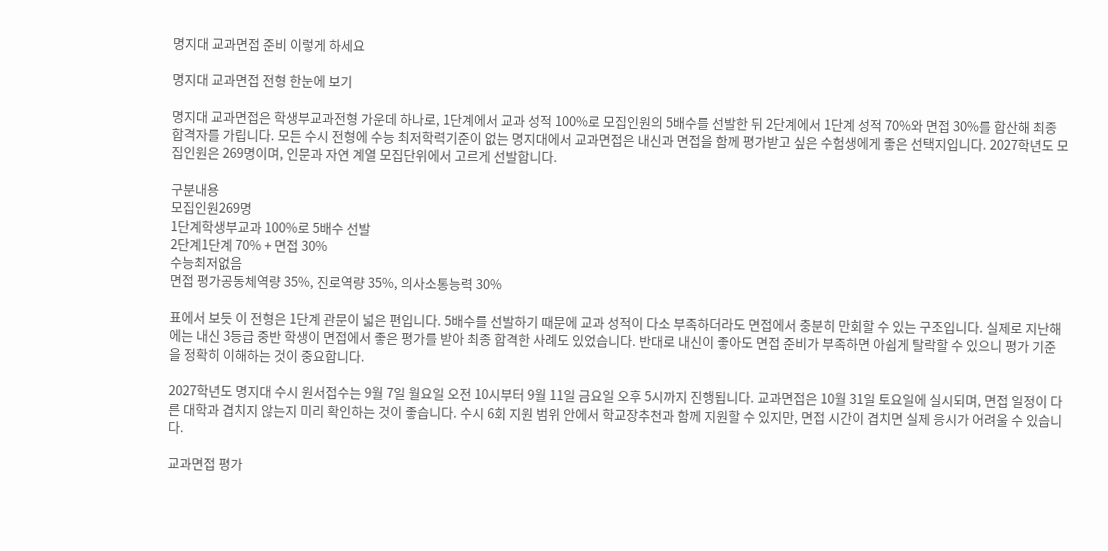명지대 교과면접 준비 이렇게 하세요

명지대 교과면접 전형 한눈에 보기

명지대 교과면접은 학생부교과전형 가운데 하나로, 1단계에서 교과 성적 100%로 모집인원의 5배수를 선발한 뒤 2단계에서 1단계 성적 70%와 면접 30%를 합산해 최종 합격자를 가립니다. 모든 수시 전형에 수능 최저학력기준이 없는 명지대에서 교과면접은 내신과 면접을 함께 평가받고 싶은 수험생에게 좋은 선택지입니다. 2027학년도 모집인원은 269명이며, 인문과 자연 계열 모집단위에서 고르게 선발합니다.

구분내용
모집인원269명
1단계학생부교과 100%로 5배수 선발
2단계1단계 70% + 면접 30%
수능최저없음
면접 평가공동체역량 35%, 진로역량 35%, 의사소통능력 30%

표에서 보듯 이 전형은 1단계 관문이 넓은 편입니다. 5배수를 선발하기 때문에 교과 성적이 다소 부족하더라도 면접에서 충분히 만회할 수 있는 구조입니다. 실제로 지난해에는 내신 3등급 중반 학생이 면접에서 좋은 평가를 받아 최종 합격한 사례도 있었습니다. 반대로 내신이 좋아도 면접 준비가 부족하면 아쉽게 탈락할 수 있으니 평가 기준을 정확히 이해하는 것이 중요합니다.

2027학년도 명지대 수시 원서접수는 9월 7일 월요일 오전 10시부터 9월 11일 금요일 오후 5시까지 진행됩니다. 교과면접은 10월 31일 토요일에 실시되며, 면접 일정이 다른 대학과 겹치지 않는지 미리 확인하는 것이 좋습니다. 수시 6회 지원 범위 안에서 학교장추천과 함께 지원할 수 있지만, 면접 시간이 겹치면 실제 응시가 어려울 수 있습니다.

교과면접 평가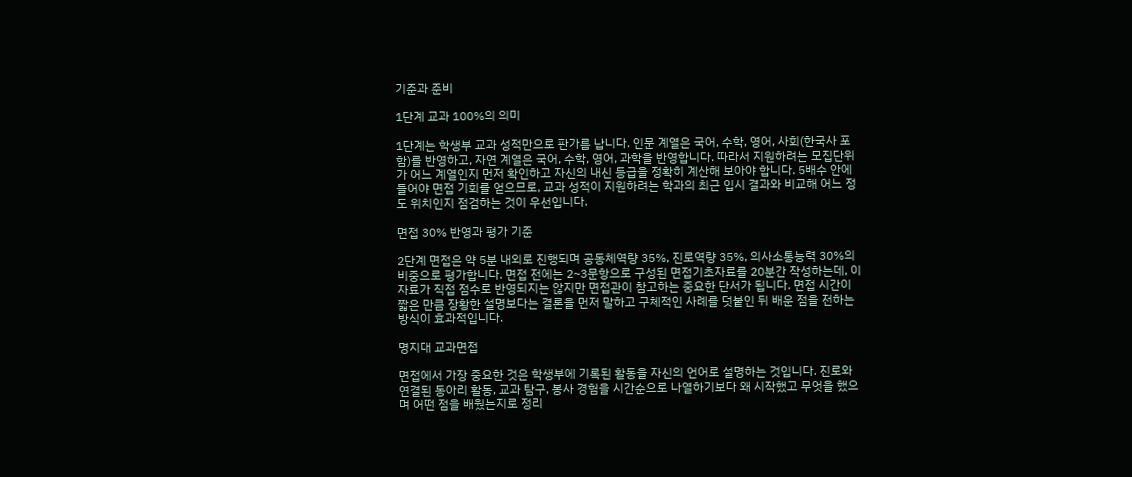기준과 준비

1단계 교과 100%의 의미

1단계는 학생부 교과 성적만으로 판가름 납니다. 인문 계열은 국어, 수학, 영어, 사회(한국사 포함)를 반영하고, 자연 계열은 국어, 수학, 영어, 과학을 반영합니다. 따라서 지원하려는 모집단위가 어느 계열인지 먼저 확인하고 자신의 내신 등급을 정확히 계산해 보아야 합니다. 5배수 안에 들어야 면접 기회를 얻으므로, 교과 성적이 지원하려는 학과의 최근 입시 결과와 비교해 어느 정도 위치인지 점검하는 것이 우선입니다.

면접 30% 반영과 평가 기준

2단계 면접은 약 5분 내외로 진행되며 공동체역량 35%, 진로역량 35%, 의사소통능력 30%의 비중으로 평가합니다. 면접 전에는 2~3문항으로 구성된 면접기초자료를 20분간 작성하는데, 이 자료가 직접 점수로 반영되지는 않지만 면접관이 참고하는 중요한 단서가 됩니다. 면접 시간이 짧은 만큼 장황한 설명보다는 결론을 먼저 말하고 구체적인 사례를 덧붙인 뒤 배운 점을 전하는 방식이 효과적입니다.

명지대 교과면접

면접에서 가장 중요한 것은 학생부에 기록된 활동을 자신의 언어로 설명하는 것입니다. 진로와 연결된 동아리 활동, 교과 탐구, 봉사 경험을 시간순으로 나열하기보다 왜 시작했고 무엇을 했으며 어떤 점을 배웠는지로 정리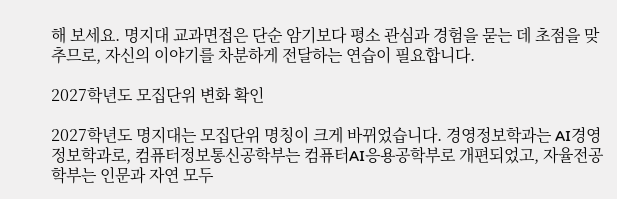해 보세요. 명지대 교과면접은 단순 암기보다 평소 관심과 경험을 묻는 데 초점을 맞추므로, 자신의 이야기를 차분하게 전달하는 연습이 필요합니다.

2027학년도 모집단위 변화 확인

2027학년도 명지대는 모집단위 명칭이 크게 바뀌었습니다. 경영정보학과는 AI경영정보학과로, 컴퓨터정보통신공학부는 컴퓨터AI응용공학부로 개편되었고, 자율전공학부는 인문과 자연 모두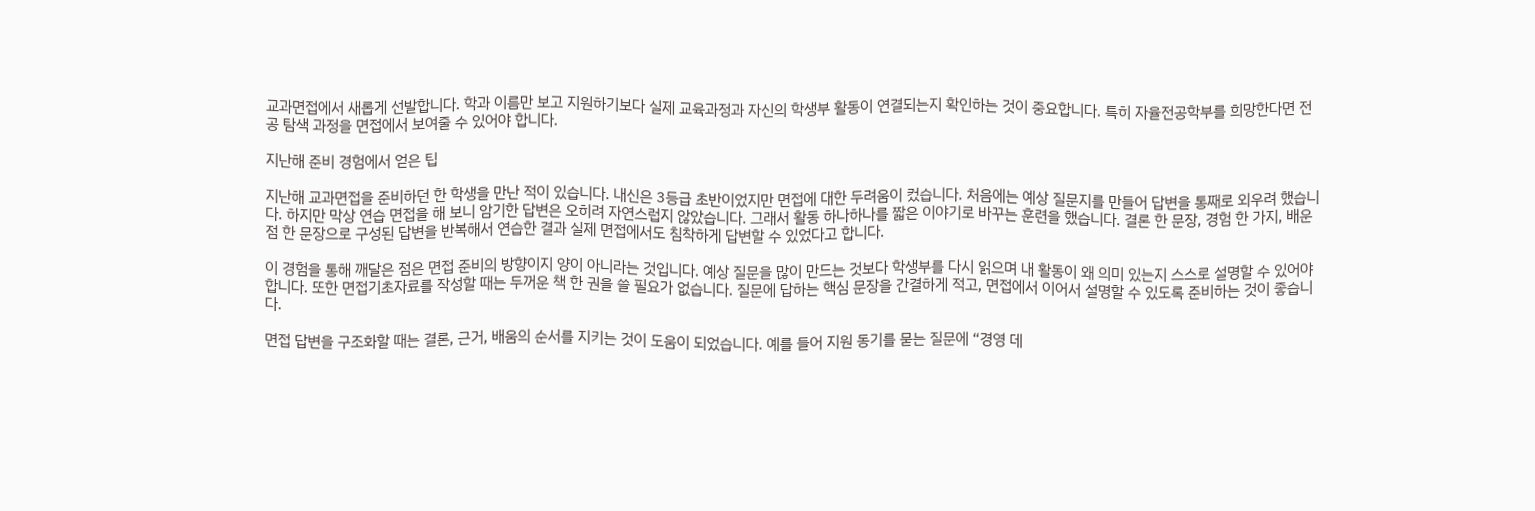교과면접에서 새롭게 선발합니다. 학과 이름만 보고 지원하기보다 실제 교육과정과 자신의 학생부 활동이 연결되는지 확인하는 것이 중요합니다. 특히 자율전공학부를 희망한다면 전공 탐색 과정을 면접에서 보여줄 수 있어야 합니다.

지난해 준비 경험에서 얻은 팁

지난해 교과면접을 준비하던 한 학생을 만난 적이 있습니다. 내신은 3등급 초반이었지만 면접에 대한 두려움이 컸습니다. 처음에는 예상 질문지를 만들어 답변을 통째로 외우려 했습니다. 하지만 막상 연습 면접을 해 보니 암기한 답변은 오히려 자연스럽지 않았습니다. 그래서 활동 하나하나를 짧은 이야기로 바꾸는 훈련을 했습니다. 결론 한 문장, 경험 한 가지, 배운 점 한 문장으로 구성된 답변을 반복해서 연습한 결과 실제 면접에서도 침착하게 답변할 수 있었다고 합니다.

이 경험을 통해 깨달은 점은 면접 준비의 방향이지 양이 아니라는 것입니다. 예상 질문을 많이 만드는 것보다 학생부를 다시 읽으며 내 활동이 왜 의미 있는지 스스로 설명할 수 있어야 합니다. 또한 면접기초자료를 작성할 때는 두꺼운 책 한 권을 쓸 필요가 없습니다. 질문에 답하는 핵심 문장을 간결하게 적고, 면접에서 이어서 설명할 수 있도록 준비하는 것이 좋습니다.

면접 답변을 구조화할 때는 결론, 근거, 배움의 순서를 지키는 것이 도움이 되었습니다. 예를 들어 지원 동기를 묻는 질문에 “경영 데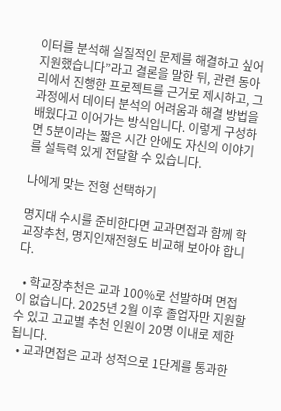이터를 분석해 실질적인 문제를 해결하고 싶어 지원했습니다”라고 결론을 말한 뒤, 관련 동아리에서 진행한 프로젝트를 근거로 제시하고, 그 과정에서 데이터 분석의 어려움과 해결 방법을 배웠다고 이어가는 방식입니다. 이렇게 구성하면 5분이라는 짧은 시간 안에도 자신의 이야기를 설득력 있게 전달할 수 있습니다.

나에게 맞는 전형 선택하기

명지대 수시를 준비한다면 교과면접과 함께 학교장추천, 명지인재전형도 비교해 보아야 합니다.

  • 학교장추천은 교과 100%로 선발하며 면접이 없습니다. 2025년 2월 이후 졸업자만 지원할 수 있고 고교별 추천 인원이 20명 이내로 제한됩니다.
  • 교과면접은 교과 성적으로 1단계를 통과한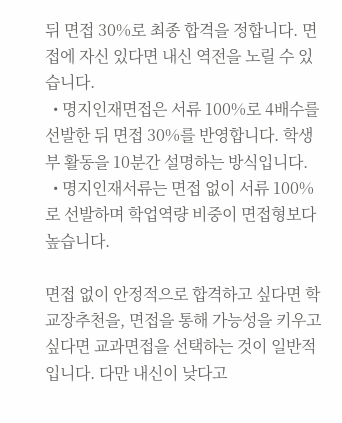뒤 면접 30%로 최종 합격을 정합니다. 면접에 자신 있다면 내신 역전을 노릴 수 있습니다.
  • 명지인재면접은 서류 100%로 4배수를 선발한 뒤 면접 30%를 반영합니다. 학생부 활동을 10분간 설명하는 방식입니다.
  • 명지인재서류는 면접 없이 서류 100%로 선발하며 학업역량 비중이 면접형보다 높습니다.

면접 없이 안정적으로 합격하고 싶다면 학교장추천을, 면접을 통해 가능성을 키우고 싶다면 교과면접을 선택하는 것이 일반적입니다. 다만 내신이 낮다고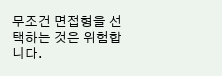무조건 면접형을 선택하는 것은 위험합니다.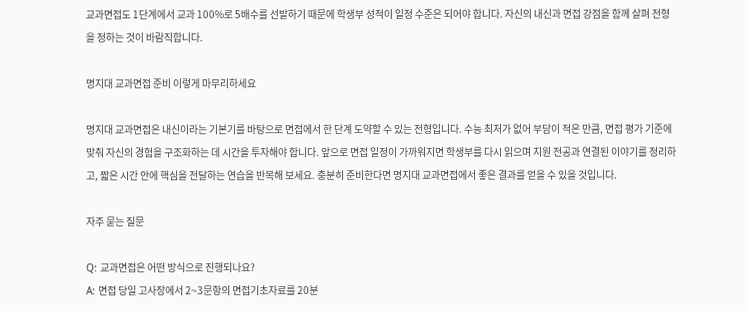교과면접도 1단계에서 교과 100%로 5배수를 선발하기 때문에 학생부 성적이 일정 수준은 되어야 합니다. 자신의 내신과 면접 강점을 함께 살펴 전형을 정하는 것이 바람직합니다.

명지대 교과면접 준비 이렇게 마무리하세요

명지대 교과면접은 내신이라는 기본기를 바탕으로 면접에서 한 단계 도약할 수 있는 전형입니다. 수능 최저가 없어 부담이 적은 만큼, 면접 평가 기준에 맞춰 자신의 경험을 구조화하는 데 시간을 투자해야 합니다. 앞으로 면접 일정이 가까워지면 학생부를 다시 읽으며 지원 전공과 연결된 이야기를 정리하고, 짧은 시간 안에 핵심을 전달하는 연습을 반복해 보세요. 충분히 준비한다면 명지대 교과면접에서 좋은 결과를 얻을 수 있을 것입니다.

자주 묻는 질문

Q: 교과면접은 어떤 방식으로 진행되나요?
A: 면접 당일 고사장에서 2~3문항의 면접기초자료를 20분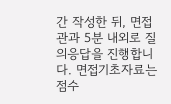간 작성한 뒤, 면접관과 5분 내외로 질의응답을 진행합니다. 면접기초자료는 점수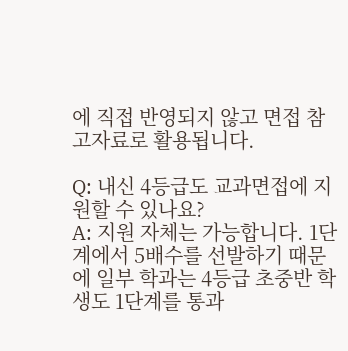에 직접 반영되지 않고 면접 참고자료로 활용됩니다.

Q: 내신 4등급도 교과면접에 지원할 수 있나요?
A: 지원 자체는 가능합니다. 1단계에서 5배수를 선발하기 때문에 일부 학과는 4등급 초중반 학생도 1단계를 통과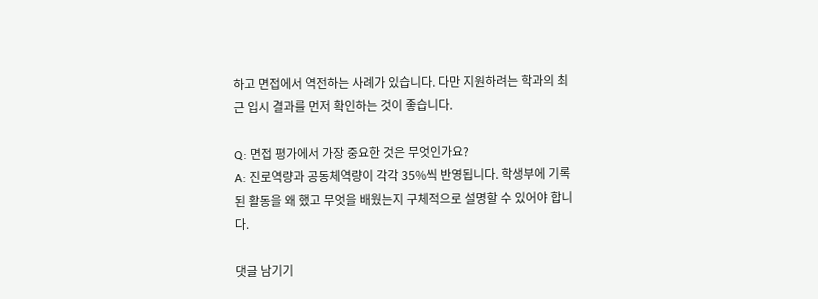하고 면접에서 역전하는 사례가 있습니다. 다만 지원하려는 학과의 최근 입시 결과를 먼저 확인하는 것이 좋습니다.

Q: 면접 평가에서 가장 중요한 것은 무엇인가요?
A: 진로역량과 공동체역량이 각각 35%씩 반영됩니다. 학생부에 기록된 활동을 왜 했고 무엇을 배웠는지 구체적으로 설명할 수 있어야 합니다.

댓글 남기기